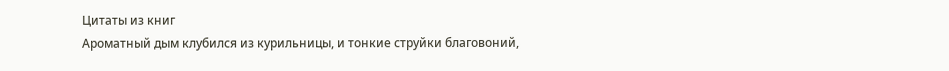Цитаты из книг
Ароматный дым клубился из курильницы, и тонкие струйки благовоний,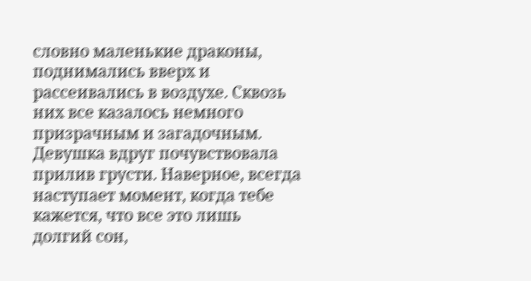словно маленькие драконы, поднимались вверх и рассеивались в воздухе. Сквозь них все казалось немного призрачным и загадочным.
Девушка вдруг почувствовала прилив грусти. Наверное, всегда наступает момент, когда тебе кажется, что все это лишь долгий сон,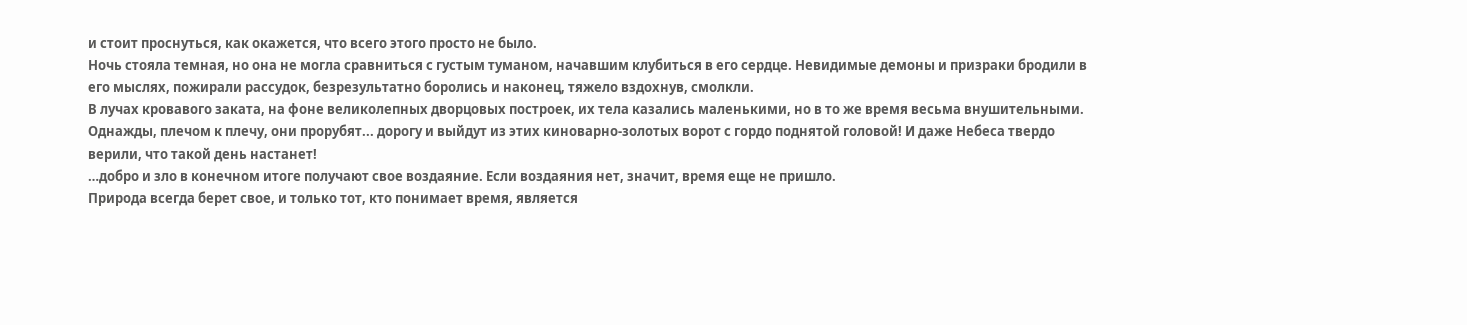и стоит проснуться, как окажется, что всего этого просто не было.
Ночь стояла темная, но она не могла сравниться с густым туманом, начавшим клубиться в его сердце. Невидимые демоны и призраки бродили в его мыслях, пожирали рассудок, безрезультатно боролись и наконец, тяжело вздохнув, смолкли.
В лучах кровавого заката, на фоне великолепных дворцовых построек, их тела казались маленькими, но в то же время весьма внушительными. Однажды, плечом к плечу, они прорубят... дорогу и выйдут из этих киноварно‑золотых ворот с гордо поднятой головой! И даже Небеса твердо верили, что такой день настанет!
…добро и зло в конечном итоге получают свое воздаяние. Если воздаяния нет, значит, время еще не пришло.
Природа всегда берет свое, и только тот, кто понимает время, является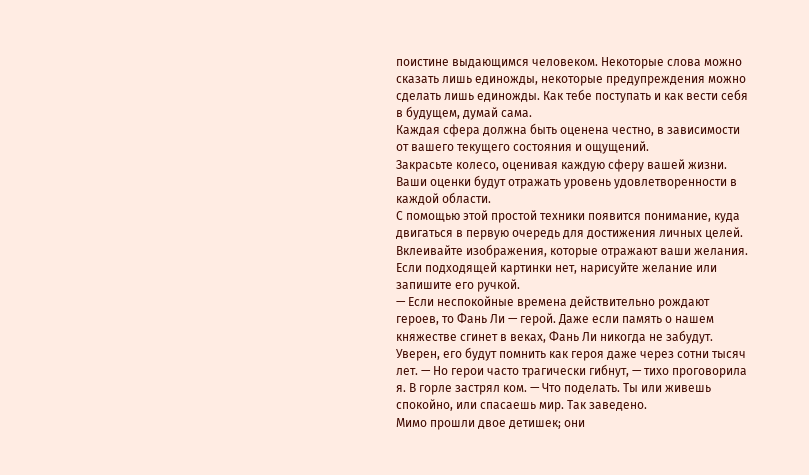поистине выдающимся человеком. Некоторые слова можно сказать лишь единожды, некоторые предупреждения можно сделать лишь единожды. Как тебе поступать и как вести себя в будущем, думай сама.
Каждая сфера должна быть оценена честно, в зависимости от вашего текущего состояния и ощущений.
Закрасьте колесо, оценивая каждую сферу вашей жизни. Ваши оценки будут отражать уровень удовлетворенности в каждой области.
С помощью этой простой техники появится понимание, куда двигаться в первую очередь для достижения личных целей.
Вклеивайте изображения, которые отражают ваши желания. Если подходящей картинки нет, нарисуйте желание или запишите его ручкой.
— Если неспокойные времена действительно рождают героев, то Фань Ли — герой. Даже если память о нашем княжестве сгинет в веках, Фань Ли никогда не забудут. Уверен, его будут помнить как героя даже через сотни тысяч лет. — Но герои часто трагически гибнут, — тихо проговорила я. В горле застрял ком. — Что поделать. Ты или живешь спокойно, или спасаешь мир. Так заведено.
Мимо прошли двое детишек; они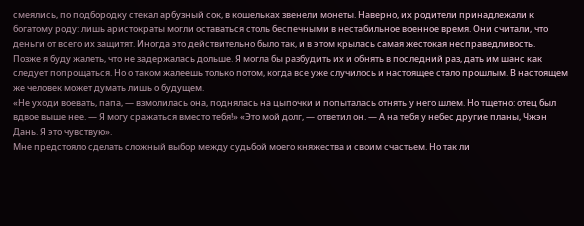смеялись, по подбородку стекал арбузный сок, в кошельках звенели монеты. Наверно, их родители принадлежали к богатому роду: лишь аристократы могли оставаться столь беспечными в нестабильное военное время. Они считали, что деньги от всего их защитят. Иногда это действительно было так, и в этом крылась самая жестокая несправедливость.
Позже я буду жалеть, что не задержалась дольше. Я могла бы разбудить их и обнять в последний раз, дать им шанс как следует попрощаться. Но о таком жалеешь только потом, когда все уже случилось и настоящее стало прошлым. В настоящем же человек может думать лишь о будущем.
«Не уходи воевать, папа, — взмолилась она, поднялась на цыпочки и попыталась отнять у него шлем. Но тщетно: отец был вдвое выше нее. — Я могу сражаться вместо тебя!» «Это мой долг, — ответил он. — А на тебя у небес другие планы, Чжэн Дань. Я это чувствую».
Мне предстояло сделать сложный выбор между судьбой моего княжества и своим счастьем. Но так ли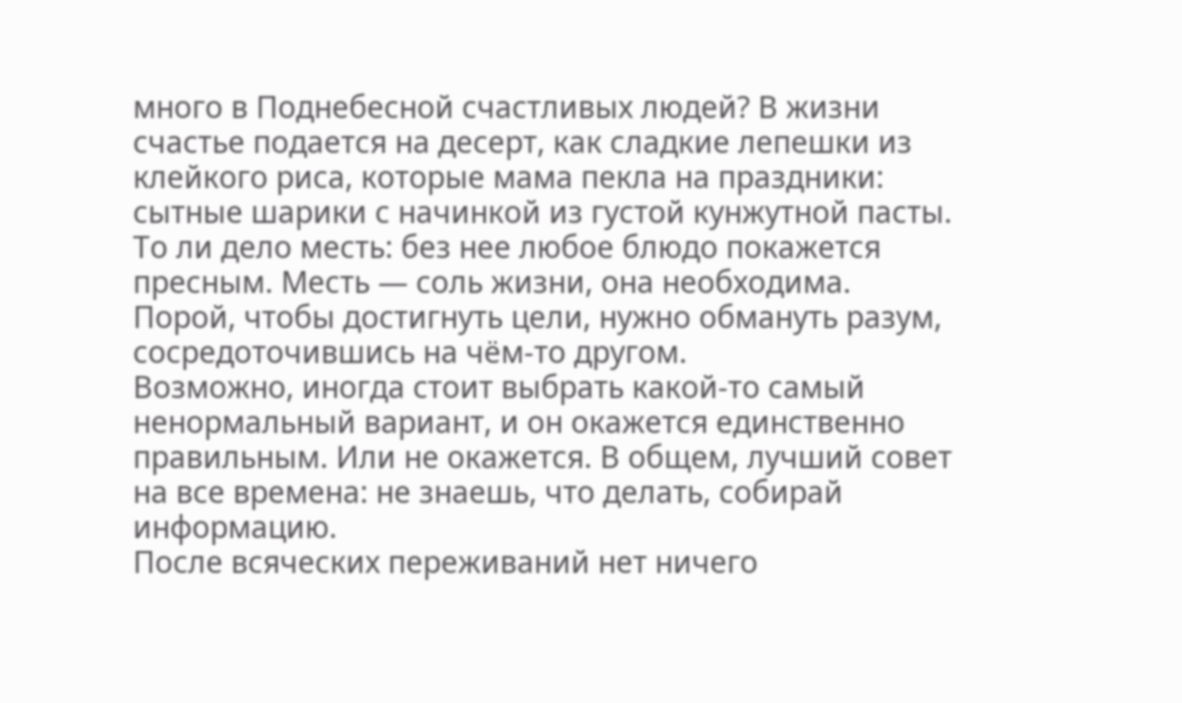много в Поднебесной счастливых людей? В жизни счастье подается на десерт, как сладкие лепешки из клейкого риса, которые мама пекла на праздники: сытные шарики с начинкой из густой кунжутной пасты. То ли дело месть: без нее любое блюдо покажется пресным. Месть — соль жизни, она необходима.
Порой, чтобы достигнуть цели, нужно обмануть разум, сосредоточившись на чём-то другом.
Возможно, иногда стоит выбрать какой-то самый ненормальный вариант, и он окажется единственно правильным. Или не окажется. В общем, лучший совет на все времена: не знаешь, что делать, собирай информацию.
После всяческих переживаний нет ничего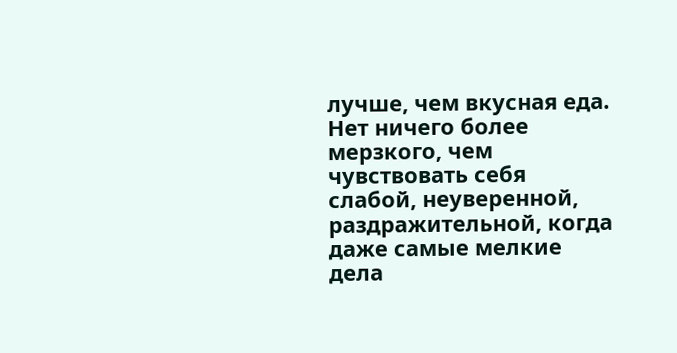лучше, чем вкусная еда.
Нет ничего более мерзкого, чем чувствовать себя слабой, неуверенной, раздражительной, когда даже самые мелкие дела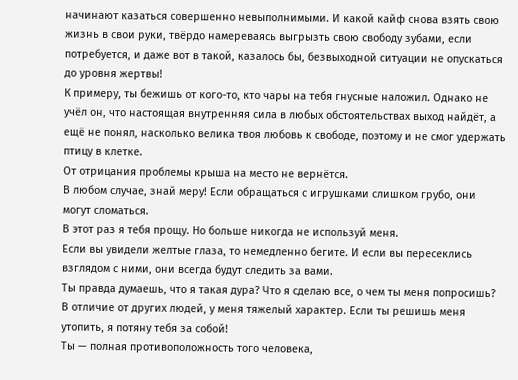начинают казаться совершенно невыполнимыми. И какой кайф снова взять свою жизнь в свои руки, твёрдо намереваясь выгрызть свою свободу зубами, если потребуется, и даже вот в такой, казалось бы, безвыходной ситуации не опускаться до уровня жертвы!
К примеру, ты бежишь от кого-то, кто чары на тебя гнусные наложил. Однако не учёл он, что настоящая внутренняя сила в любых обстоятельствах выход найдёт, а ещё не понял, насколько велика твоя любовь к свободе, поэтому и не смог удержать птицу в клетке.
От отрицания проблемы крыша на место не вернётся.
В любом случае, знай меру! Если обращаться с игрушками слишком грубо, они могут сломаться.
В этот раз я тебя прощу. Но больше никогда не используй меня.
Если вы увидели желтые глаза, то немедленно бегите. И если вы пересеклись взглядом с ними, они всегда будут следить за вами.
Ты правда думаешь, что я такая дура? Что я сделаю все, о чем ты меня попросишь? В отличие от других людей, у меня тяжелый характер. Если ты решишь меня утопить, я потяну тебя за собой!
Ты — полная противоположность того человека,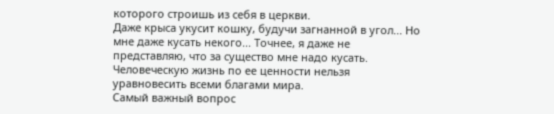которого строишь из себя в церкви.
Даже крыса укусит кошку, будучи загнанной в угол... Но мне даже кусать некого... Точнее, я даже не представляю, что за существо мне надо кусать.
Человеческую жизнь по ее ценности нельзя уравновесить всеми благами мира.
Самый важный вопрос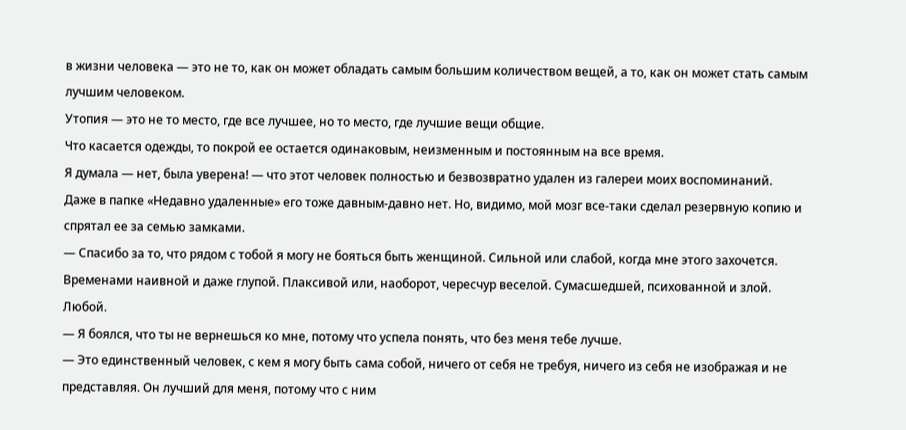в жизни человека — это не то, как он может обладать самым большим количеством вещей, а то, как он может стать самым лучшим человеком.
Утопия — это не то место, где все лучшее, но то место, где лучшие вещи общие.
Что касается одежды, то покрой ее остается одинаковым, неизменным и постоянным на все время.
Я думала — нет, была уверена! — что этот человек полностью и безвозвратно удален из галереи моих воспоминаний. Даже в папке «Недавно удаленные» его тоже давным-давно нет. Но, видимо, мой мозг все-таки сделал резервную копию и спрятал ее за семью замками.
— Спасибо за то, что рядом с тобой я могу не бояться быть женщиной. Сильной или слабой, когда мне этого захочется. Временами наивной и даже глупой. Плаксивой или, наоборот, чересчур веселой. Сумасшедшей, психованной и злой. Любой.
— Я боялся, что ты не вернешься ко мне, потому что успела понять, что без меня тебе лучше.
— Это единственный человек, с кем я могу быть сама собой, ничего от себя не требуя, ничего из себя не изображая и не представляя. Он лучший для меня, потому что с ним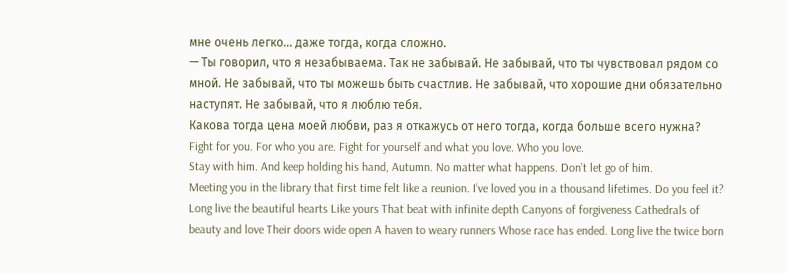мне очень легко… даже тогда, когда сложно.
— Ты говорил, что я незабываема. Так не забывай. Не забывай, что ты чувствовал рядом со мной. Не забывай, что ты можешь быть счастлив. Не забывай, что хорошие дни обязательно наступят. Не забывай, что я люблю тебя.
Какова тогда цена моей любви, раз я откажусь от него тогда, когда больше всего нужна?
Fight for you. For who you are. Fight for yourself and what you love. Who you love.
Stay with him. And keep holding his hand, Autumn. No matter what happens. Don’t let go of him.
Meeting you in the library that first time felt like a reunion. I’ve loved you in a thousand lifetimes. Do you feel it?
Long live the beautiful hearts Like yours That beat with infinite depth Canyons of forgiveness Cathedrals of beauty and love Their doors wide open A haven to weary runners Whose race has ended. Long live the twice born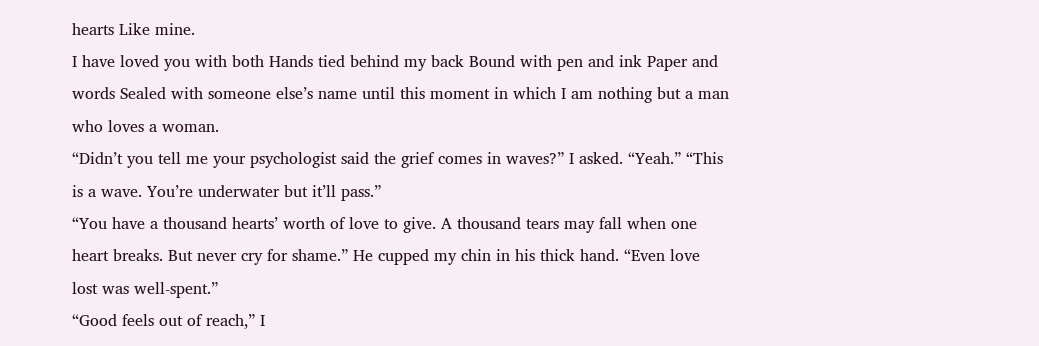hearts Like mine.
I have loved you with both Hands tied behind my back Bound with pen and ink Paper and words Sealed with someone else’s name until this moment in which I am nothing but a man who loves a woman.
“Didn’t you tell me your psychologist said the grief comes in waves?” I asked. “Yeah.” “This is a wave. You’re underwater but it’ll pass.”
“You have a thousand hearts’ worth of love to give. A thousand tears may fall when one heart breaks. But never cry for shame.” He cupped my chin in his thick hand. “Even love lost was well-spent.”
“Good feels out of reach,” I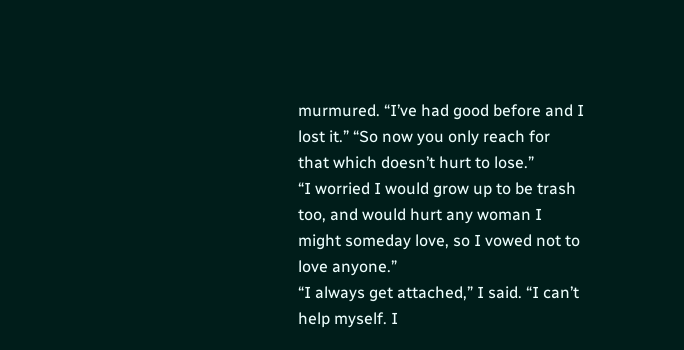murmured. “I’ve had good before and I lost it.” “So now you only reach for that which doesn’t hurt to lose.”
“I worried I would grow up to be trash too, and would hurt any woman I might someday love, so I vowed not to love anyone.”
“I always get attached,” I said. “I can’t help myself. I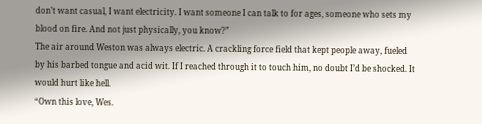don’t want casual, I want electricity. I want someone I can talk to for ages, someone who sets my blood on fire. And not just physically, you know?”
The air around Weston was always electric. A crackling force field that kept people away, fueled by his barbed tongue and acid wit. If I reached through it to touch him, no doubt I’d be shocked. It would hurt like hell.
“Own this love, Wes.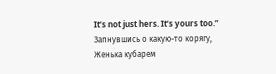It’s not just hers. It’s yours too.”
Запнувшись о какую-то корягу, Женька кубарем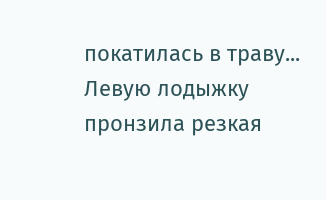покатилась в траву... Левую лодыжку пронзила резкая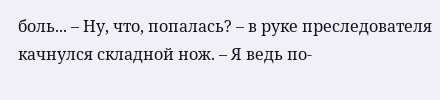боль... – Ну, что, попалась? – в руке преследователя качнулся складной нож. – Я ведь по-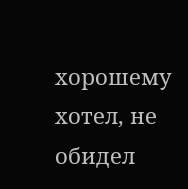хорошему хотел, не обидел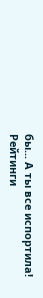бы... А ты все испортила!
Рейтинги